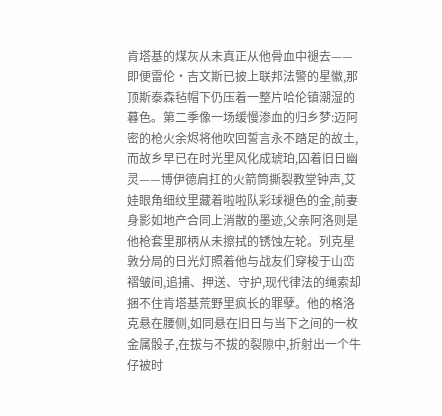肯塔基的煤灰从未真正从他骨血中褪去——即便雷伦·吉文斯已披上联邦法警的星徽,那顶斯泰森毡帽下仍压着一整片哈伦镇潮湿的暮色。第二季像一场缓慢渗血的归乡梦:迈阿密的枪火余烬将他吹回誓言永不踏足的故土,而故乡早已在时光里风化成琥珀,囚着旧日幽灵——博伊德肩扛的火箭筒撕裂教堂钟声,艾娃眼角细纹里藏着啦啦队彩球褪色的金,前妻身影如地产合同上消散的墨迹,父亲阿洛则是他枪套里那柄从未擦拭的锈蚀左轮。列克星敦分局的日光灯照着他与战友们穿梭于山峦褶皱间,追捕、押送、守护,现代律法的绳索却捆不住肯塔基荒野里疯长的罪孽。他的格洛克悬在腰侧,如同悬在旧日与当下之间的一枚金属骰子,在拔与不拔的裂隙中,折射出一个牛仔被时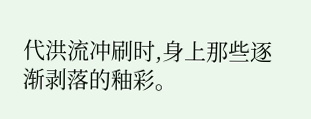代洪流冲刷时,身上那些逐渐剥落的釉彩。